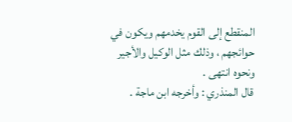المنقطع إلى القوم يخدمهم ويكون في حوائجهم ، وذلك مثل الوكيل والأجير ونحوه انتهى .
قال المنذري : وأخرجه ابن ماجة .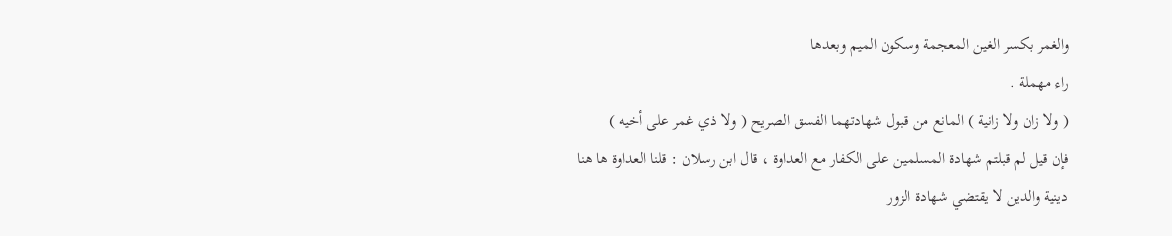والغمر بكسر الغين المعجمة وسكون الميم وبعدها
راء مهملة .
( ولا زان ولا زانية ) المانع من قبول شهادتهما الفسق الصريح ( ولا ذي غمر على أخيه )
فإن قيل لم قبلتم شهادة المسلمين على الكفار مع العداوة ، قال ابن رسلان : قلنا العداوة ها هنا
دينية والدين لا يقتضي شهادة الزور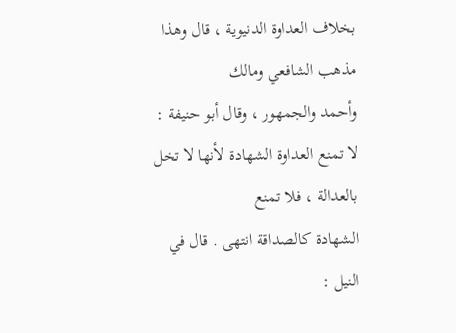بخلاف العداوة الدنيوية ، قال وهذا مذهب الشافعي ومالك
وأحمد والجمهور ، وقال أبو حنيفة : لا تمنع العداوة الشهادة لأنها لا تخل بالعدالة ، فلا تمنع
الشهادة كالصداقة انتهى . قال في النيل :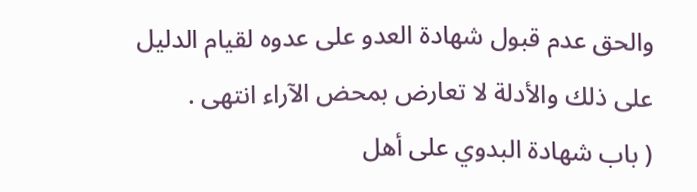والحق عدم قبول شهادة العدو على عدوه لقيام الدليل
على ذلك والأدلة لا تعارض بمحض الآراء انتهى .
( باب شهادة البدوي على أهل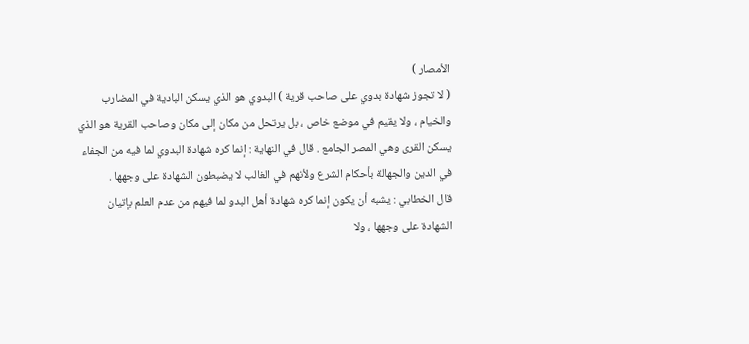الأمصار )
( لا تجوز شهادة بدوي على صاحب قرية ) البدوي هو الذي يسكن البادية في المضارب
والخيام ، ولا يقيم في موضع خاص ، بل يرتحل من مكان إلى مكان وصاحب القرية هو الذي
يسكن القرى وهي المصر الجامع . قال في النهاية : إنما كره شهادة البدوي لما فيه من الجفاء
في الدين والجهالة بأحكام الشرع ولأنهم في الغالب لا يضبطون الشهادة على وجهها .
قال الخطابي : يشبه أن يكون إنما كره شهادة أهل البدو لما فيهم من عدم العلم بإتيان
الشهادة على وجهها ، ولا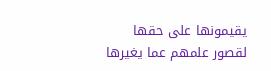يقيمونها على حقها لقصور علمهم عما يغيرها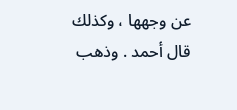عن وجهها ، وكذلك
قال أحمد . وذهب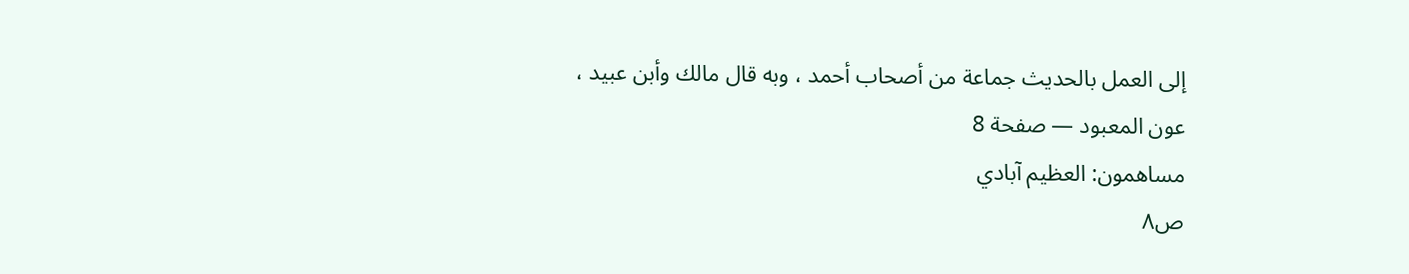إلى العمل بالحديث جماعة من أصحاب أحمد ، وبه قال مالك وأبن عبيد ،
عون المعبود — صفحة 8
مساهمون: العظيم آبادي
ص٨